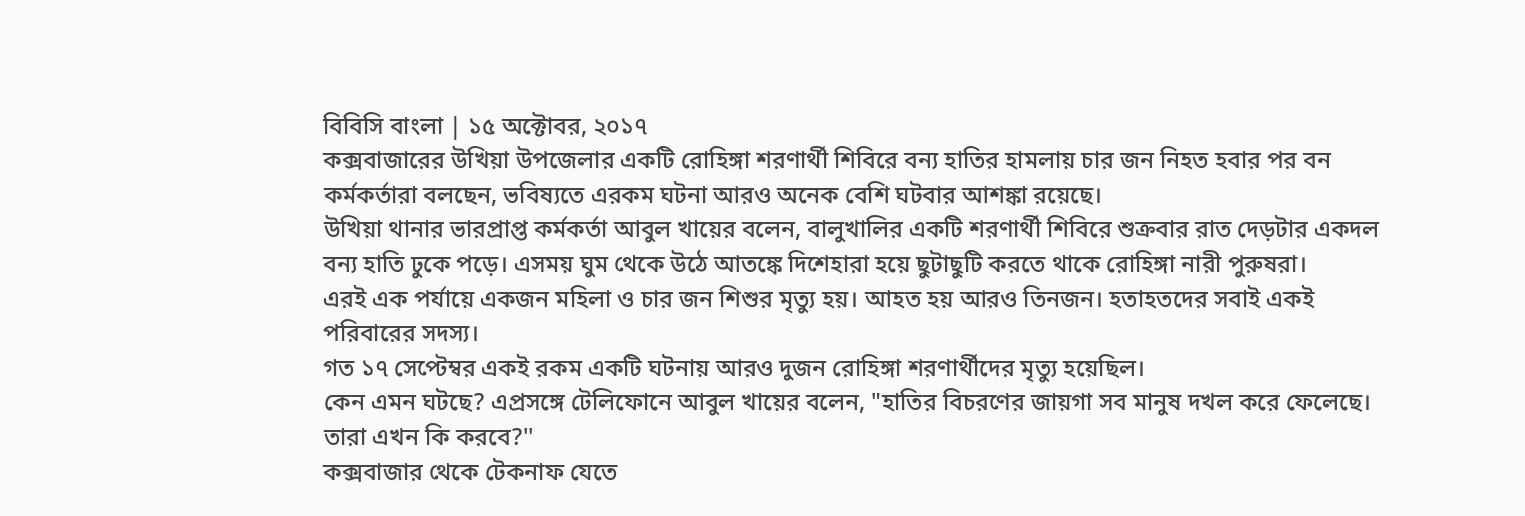বিবিসি বাংলা | ১৫ অক্টোবর, ২০১৭
কক্সবাজারের উখিয়া উপজেলার একটি রোহিঙ্গা শরণার্থী শিবিরে বন্য হাতির হামলায় চার জন নিহত হবার পর বন কর্মকর্তারা বলছেন, ভবিষ্যতে এরকম ঘটনা আরও অনেক বেশি ঘটবার আশঙ্কা রয়েছে।
উখিয়া থানার ভারপ্রাপ্ত কর্মকর্তা আবুল খায়ের বলেন, বালুখালির একটি শরণার্থী শিবিরে শুক্রবার রাত দেড়টার একদল বন্য হাতি ঢুকে পড়ে। এসময় ঘুম থেকে উঠে আতঙ্কে দিশেহারা হয়ে ছুটাছুটি করতে থাকে রোহিঙ্গা নারী পুরুষরা।
এরই এক পর্যায়ে একজন মহিলা ও চার জন শিশুর মৃত্যু হয়। আহত হয় আরও তিনজন। হতাহতদের সবাই একই পরিবারের সদস্য।
গত ১৭ সেপ্টেম্বর একই রকম একটি ঘটনায় আরও দুজন রোহিঙ্গা শরণার্থীদের মৃত্যু হয়েছিল।
কেন এমন ঘটছে? এপ্রসঙ্গে টেলিফোনে আবুল খায়ের বলেন, "হাতির বিচরণের জায়গা সব মানুষ দখল করে ফেলেছে। তারা এখন কি করবে?''
কক্সবাজার থেকে টেকনাফ যেতে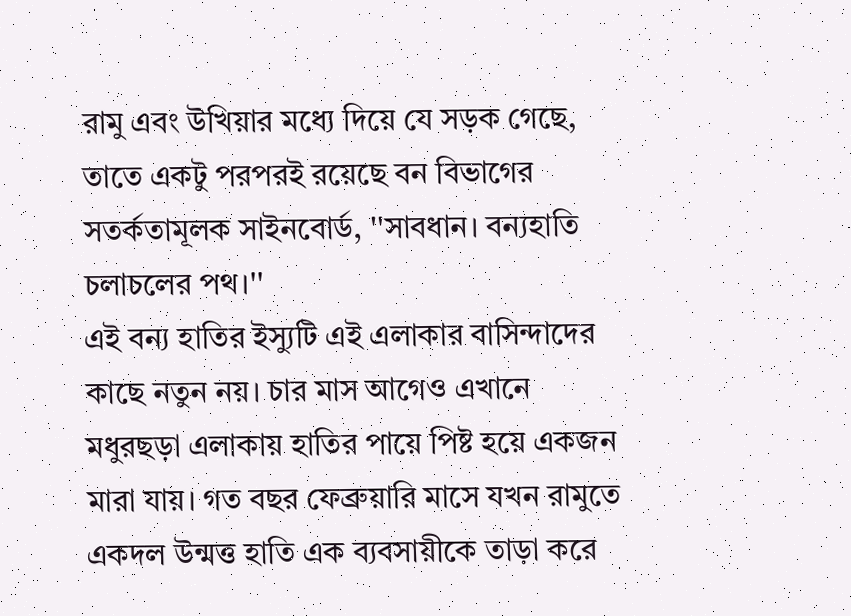রামু এবং উখিয়ার মধ্যে দিয়ে যে সড়ক গেছে, তাতে একটু পরপরই রয়েছে বন বিভাগের সতর্কতামূলক সাইনবোর্ড, ''সাবধান। বন্যহাতি চলাচলের পথ।''
এই বন্য হাতির ইস্যুটি এই এলাকার বাসিন্দাদের কাছে নতুন নয়। চার মাস আগেও এখানে মধুরছড়া এলাকায় হাতির পায়ে পিষ্ট হয়ে একজন মারা যায়। গত বছর ফেব্রুয়ারি মাসে যখন রামুতে একদল উন্মত্ত হাতি এক ব্যবসায়ীকে তাড়া করে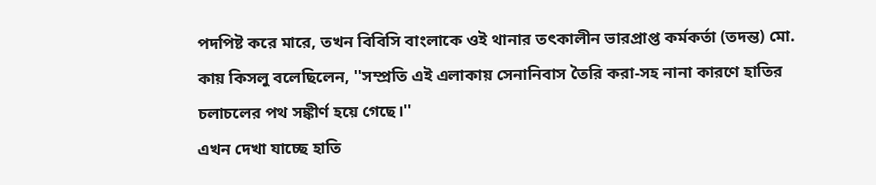পদপিষ্ট করে মারে, তখন বিবিসি বাংলাকে ওই থানার তৎকালীন ভারপ্রাপ্ত কর্মকর্তা (তদন্ত) মো. কায় কিসলু বলেছিলেন, ''সম্প্রতি এই এলাকায় সেনানিবাস তৈরি করা-সহ নানা কারণে হাতির চলাচলের পথ সঙ্কীর্ণ হয়ে গেছে।''
এখন দেখা যাচ্ছে হাতি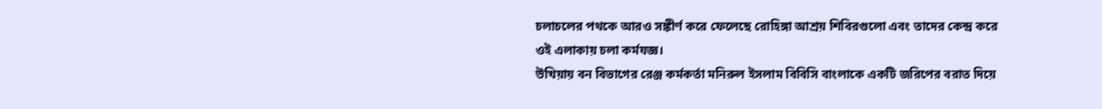চলাচলের পথকে আরও সঙ্কীর্ণ করে ফেলেছে রোহিঙ্গা আশ্রয় শিবিরগুলো এবং তাদের কেন্দ্র করে ওই এলাকায় চলা কর্মযজ্ঞ।
উখিয়ায় বন বিভাগের রেঞ্জ কর্মকর্তা মনিরুল ইসলাম বিবিসি বাংলাকে একটি জরিপের বরাত দিয়ে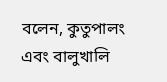বলেন, কুতুপালং এবং বালুখালি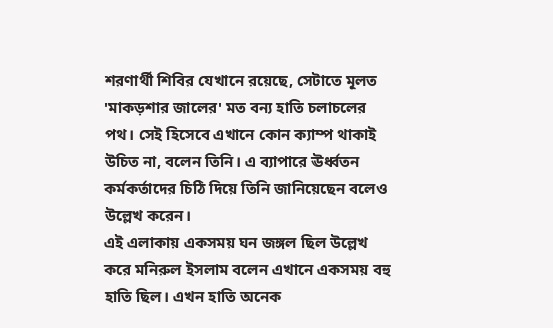শরণার্থী শিবির যেখানে রয়েছে, সেটাতে মূলত 'মাকড়শার জালের' মত বন্য হাতি চলাচলের পথ। সেই হিসেবে এখানে কোন ক্যাম্প থাকাই উচিত না, বলেন তিনি। এ ব্যাপারে ঊর্ধ্বতন কর্মকর্তাদের চিঠি দিয়ে তিনি জানিয়েছেন বলেও উল্লেখ করেন।
এই এলাকায় একসময় ঘন জঙ্গল ছিল উল্লেখ করে মনিরুল ইসলাম বলেন এখানে একসময় বহু হাতি ছিল। এখন হাতি অনেক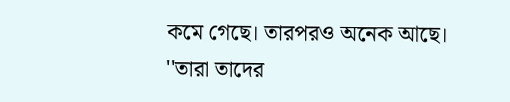কমে গেছে। তারপরও অনেক আছে।
''তারা তাদের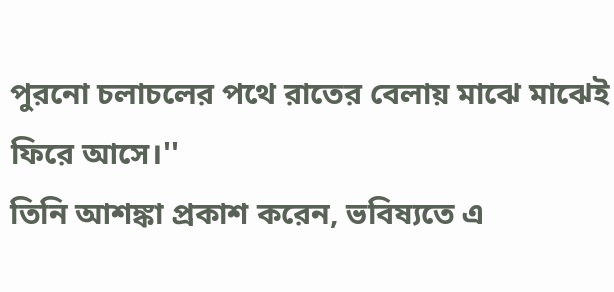পুরনো চলাচলের পথে রাতের বেলায় মাঝে মাঝেই ফিরে আসে।''
তিনি আশঙ্কা প্রকাশ করেন, ভবিষ্যতে এ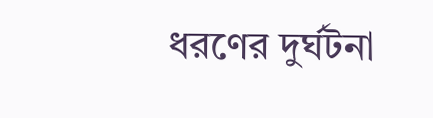ধরণের দুর্ঘটনা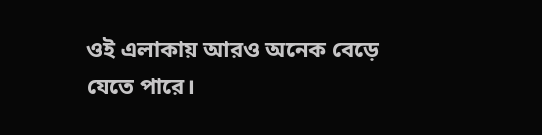ওই এলাকায় আরও অনেক বেড়ে যেতে পারে।